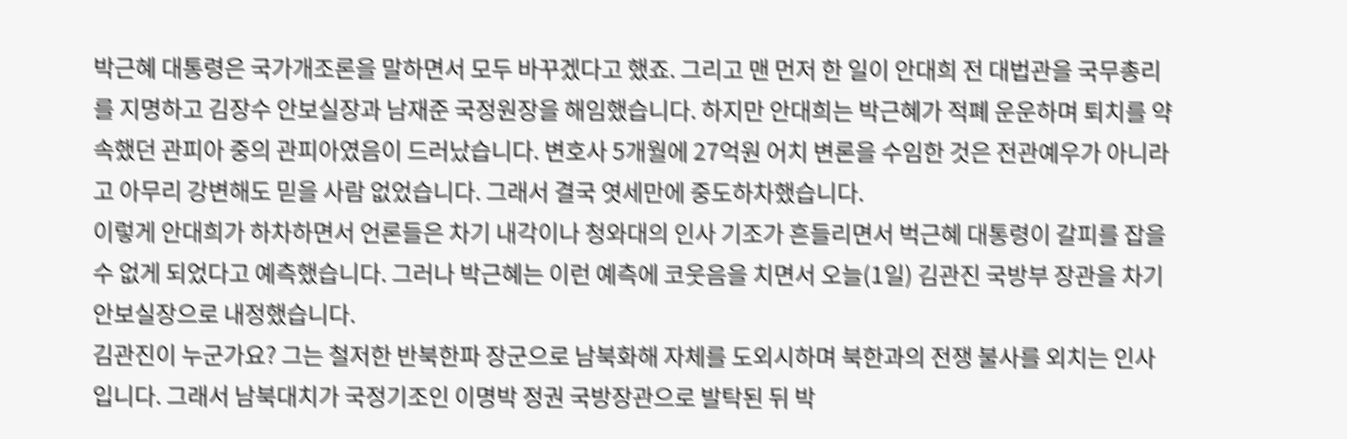박근혜 대통령은 국가개조론을 말하면서 모두 바꾸겠다고 했죠. 그리고 맨 먼저 한 일이 안대희 전 대법관을 국무총리를 지명하고 김장수 안보실장과 남재준 국정원장을 해임했습니다. 하지만 안대희는 박근혜가 적폐 운운하며 퇴치를 약속했던 관피아 중의 관피아였음이 드러났습니다. 변호사 5개월에 27억원 어치 변론을 수임한 것은 전관예우가 아니라고 아무리 강변해도 믿을 사람 없었습니다. 그래서 결국 엿세만에 중도하차했습니다.
이렇게 안대희가 하차하면서 언론들은 차기 내각이나 청와대의 인사 기조가 흔들리면서 벅근혜 대통령이 갈피를 잡을 수 없게 되었다고 예측했습니다. 그러나 박근혜는 이런 예측에 코웃음을 치면서 오늘(1일) 김관진 국방부 장관을 차기 안보실장으로 내정했습니다.
김관진이 누군가요? 그는 철저한 반북한파 장군으로 남북화해 자체를 도외시하며 북한과의 전쟁 불사를 외치는 인사입니다. 그래서 남북대치가 국정기조인 이명박 정권 국방장관으로 발탁된 뒤 박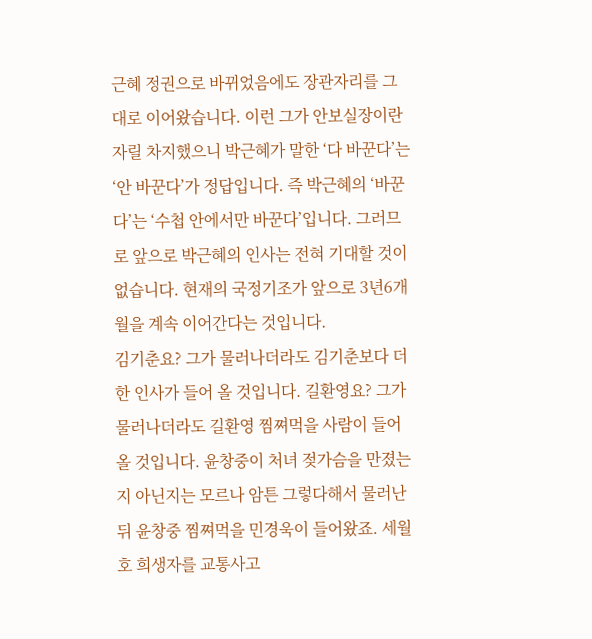근혜 정권으로 바뀌었음에도 장관자리를 그대로 이어왔습니다. 이런 그가 안보실장이란 자릴 차지했으니 박근혜가 말한 ‘다 바꾼다’는 ‘안 바꾼다’가 정답입니다. 즉 박근혜의 ‘바꾼다’는 ‘수첩 안에서만 바꾼다’입니다. 그러므로 앞으로 박근혜의 인사는 전혀 기대할 것이 없습니다. 현재의 국정기조가 앞으로 3년6개월을 계속 이어간다는 것입니다.
김기춘요? 그가 물러나더라도 김기춘보다 더한 인사가 들어 올 것입니다. 길환영요? 그가 물러나더라도 길환영 찜쪄먹을 사람이 들어올 것입니다. 윤창중이 처녀 젖가슴을 만졌는지 아닌지는 모르나 암튼 그렇다해서 물러난 뒤 윤창중 찜쪄먹을 민경욱이 들어왔죠. 세월호 희생자를 교통사고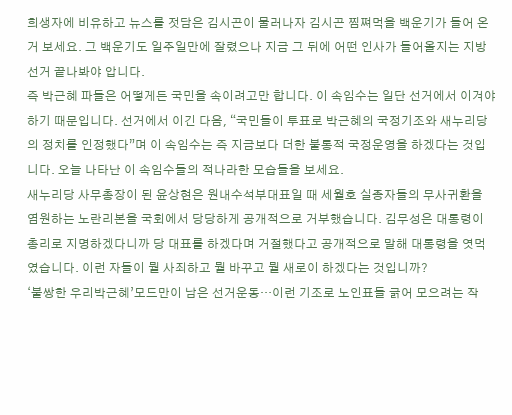희생자에 비유하고 뉴스를 젓담은 김시곤이 물러나자 김시곤 찜쪄먹을 백운기가 들어 온 거 보세요. 그 백운기도 일주일만에 잘렸으나 지금 그 뒤에 어떤 인사가 들어올지는 지방선거 끝나봐야 압니다.
즉 박근혜 파들은 어떻게든 국민을 속이려고만 합니다. 이 속임수는 일단 선거에서 이겨야 하기 때문입니다. 선거에서 이긴 다음, “국민들이 투표로 박근혜의 국정기조와 새누리당의 정치를 인정했다”며 이 속임수는 즉 지금보다 더한 불통적 국정운영을 하겠다는 것입니다. 오늘 나타난 이 속임수들의 적나라한 모습들을 보세요.
새누리당 사무총장이 된 윤상현은 원내수석부대표일 때 세월호 실종자들의 무사귀환을 염원하는 노란리본을 국회에서 당당하게 공개적으로 거부했습니다. 김무성은 대통령이 총리로 지명하겠다니까 당 대표를 하겠다며 거절했다고 공개적으로 말해 대통령을 엿먹였습니다. 이런 자들이 뭘 사죄하고 뭘 바꾸고 뭘 새로이 하겠다는 것입니까?
‘불쌍한 우리박근혜’모드만이 남은 선거운동…이런 기조로 노인표들 긁어 모으려는 작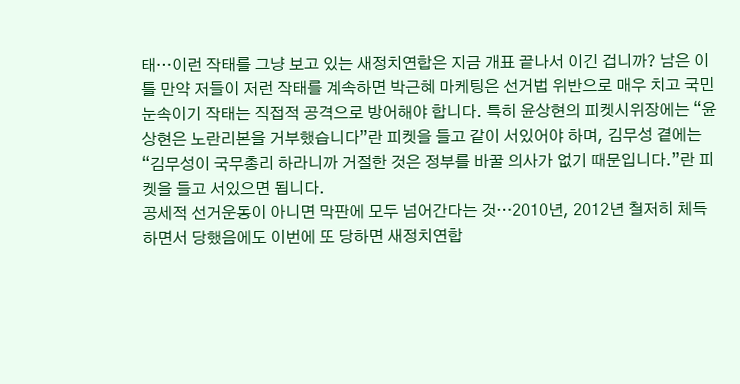태…이런 작태를 그냥 보고 있는 새정치연합은 지금 개표 끝나서 이긴 겁니까? 남은 이틀 만약 저들이 저런 작태를 계속하면 박근혜 마케팅은 선거법 위반으로 매우 치고 국민 눈속이기 작태는 직접적 공격으로 방어해야 합니다. 특히 윤상현의 피켓시위장에는 “윤상현은 노란리본을 거부했습니다”란 피켓을 들고 같이 서있어야 하며, 김무성 곁에는 “김무성이 국무총리 하라니까 거절한 것은 정부를 바꿀 의사가 없기 때문입니다.”란 피켓을 들고 서있으면 됩니다.
공세적 선거운동이 아니면 막판에 모두 넘어간다는 것…2010년, 2012년 철저히 체득하면서 당했음에도 이번에 또 당하면 새정치연합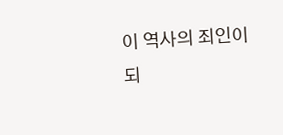이 역사의 죄인이 되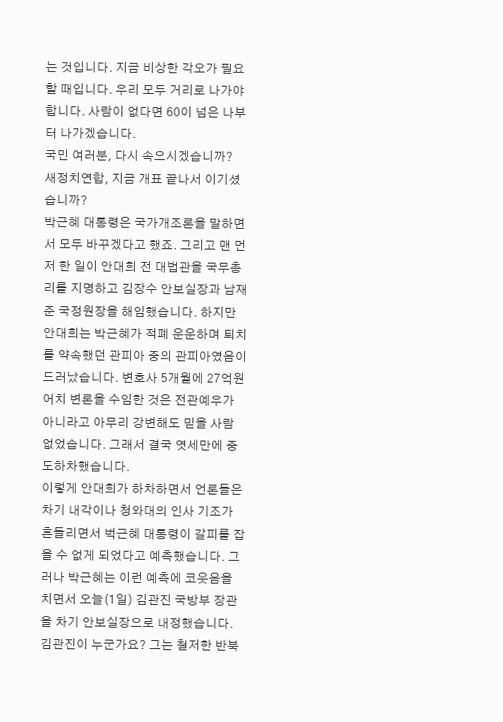는 것입니다. 지금 비상한 각오가 필요할 때입니다. 우리 모두 거리로 나가야 합니다. 사람이 없다면 60이 넘은 나부터 나가겠습니다.
국민 여러분, 다시 속으시겠습니까?
새정치연합, 지금 개표 끝나서 이기셨습니까?
박근혜 대통령은 국가개조론을 말하면서 모두 바꾸겠다고 했죠. 그리고 맨 먼저 한 일이 안대희 전 대법관을 국무총리를 지명하고 김장수 안보실장과 남재준 국정원장을 해임했습니다. 하지만 안대희는 박근혜가 적폐 운운하며 퇴치를 약속했던 관피아 중의 관피아였음이 드러났습니다. 변호사 5개월에 27억원 어치 변론을 수임한 것은 전관예우가 아니라고 아무리 강변해도 믿을 사람 없었습니다. 그래서 결국 엿세만에 중도하차했습니다.
이렇게 안대희가 하차하면서 언론들은 차기 내각이나 청와대의 인사 기조가 흔들리면서 벅근혜 대통령이 갈피를 잡을 수 없게 되었다고 예측했습니다. 그러나 박근혜는 이런 예측에 코웃음을 치면서 오늘(1일) 김관진 국방부 장관을 차기 안보실장으로 내정했습니다.
김관진이 누군가요? 그는 철저한 반북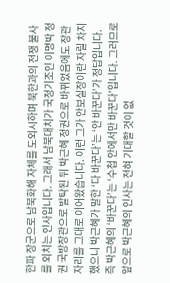한파 장군으로 남북화해 자체를 도외시하며 북한과의 전쟁 불사를 외치는 인사입니다. 그래서 남북대치가 국정기조인 이명박 정권 국방장관으로 발탁된 뒤 박근혜 정권으로 바뀌었음에도 장관자리를 그대로 이어왔습니다. 이런 그가 안보실장이란 자릴 차지했으니 박근혜가 말한 ‘다 바꾼다’는 ‘안 바꾼다’가 정답입니다. 즉 박근혜의 ‘바꾼다’는 ‘수첩 안에서만 바꾼다’입니다. 그러므로 앞으로 박근혜의 인사는 전혀 기대할 것이 없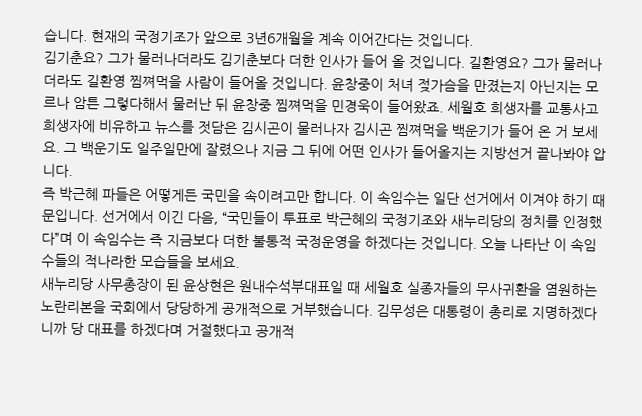습니다. 현재의 국정기조가 앞으로 3년6개월을 계속 이어간다는 것입니다.
김기춘요? 그가 물러나더라도 김기춘보다 더한 인사가 들어 올 것입니다. 길환영요? 그가 물러나더라도 길환영 찜쪄먹을 사람이 들어올 것입니다. 윤창중이 처녀 젖가슴을 만졌는지 아닌지는 모르나 암튼 그렇다해서 물러난 뒤 윤창중 찜쪄먹을 민경욱이 들어왔죠. 세월호 희생자를 교통사고 희생자에 비유하고 뉴스를 젓담은 김시곤이 물러나자 김시곤 찜쪄먹을 백운기가 들어 온 거 보세요. 그 백운기도 일주일만에 잘렸으나 지금 그 뒤에 어떤 인사가 들어올지는 지방선거 끝나봐야 압니다.
즉 박근혜 파들은 어떻게든 국민을 속이려고만 합니다. 이 속임수는 일단 선거에서 이겨야 하기 때문입니다. 선거에서 이긴 다음, “국민들이 투표로 박근혜의 국정기조와 새누리당의 정치를 인정했다”며 이 속임수는 즉 지금보다 더한 불통적 국정운영을 하겠다는 것입니다. 오늘 나타난 이 속임수들의 적나라한 모습들을 보세요.
새누리당 사무총장이 된 윤상현은 원내수석부대표일 때 세월호 실종자들의 무사귀환을 염원하는 노란리본을 국회에서 당당하게 공개적으로 거부했습니다. 김무성은 대통령이 총리로 지명하겠다니까 당 대표를 하겠다며 거절했다고 공개적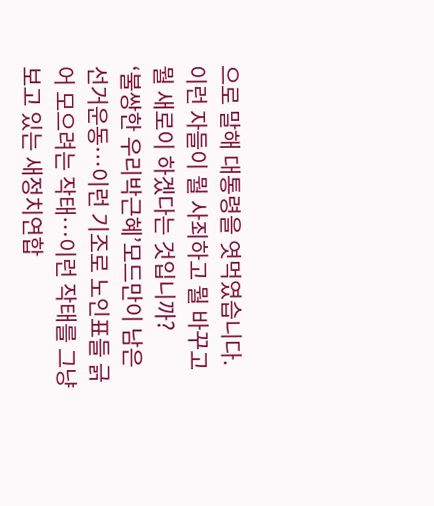으로 말해 대통령을 엿먹였습니다. 이런 자들이 뭘 사죄하고 뭘 바꾸고 뭘 새로이 하겠다는 것입니까?
‘불쌍한 우리박근혜’모드만이 남은 선거운동…이런 기조로 노인표들 긁어 모으려는 작태…이런 작태를 그냥 보고 있는 새정치연합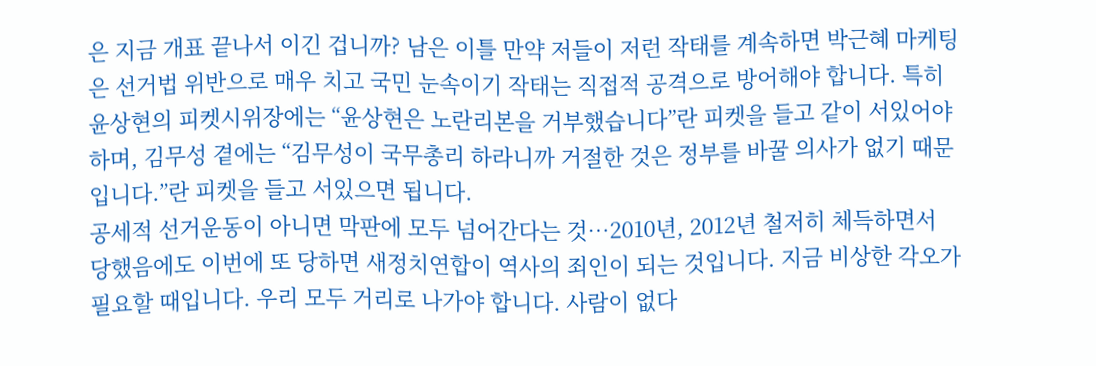은 지금 개표 끝나서 이긴 겁니까? 남은 이틀 만약 저들이 저런 작태를 계속하면 박근혜 마케팅은 선거법 위반으로 매우 치고 국민 눈속이기 작태는 직접적 공격으로 방어해야 합니다. 특히 윤상현의 피켓시위장에는 “윤상현은 노란리본을 거부했습니다”란 피켓을 들고 같이 서있어야 하며, 김무성 곁에는 “김무성이 국무총리 하라니까 거절한 것은 정부를 바꿀 의사가 없기 때문입니다.”란 피켓을 들고 서있으면 됩니다.
공세적 선거운동이 아니면 막판에 모두 넘어간다는 것…2010년, 2012년 철저히 체득하면서 당했음에도 이번에 또 당하면 새정치연합이 역사의 죄인이 되는 것입니다. 지금 비상한 각오가 필요할 때입니다. 우리 모두 거리로 나가야 합니다. 사람이 없다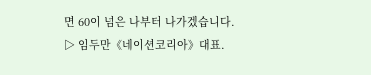면 60이 넘은 나부터 나가겠습니다.
▷ 임두만《네이션코리아》대표.